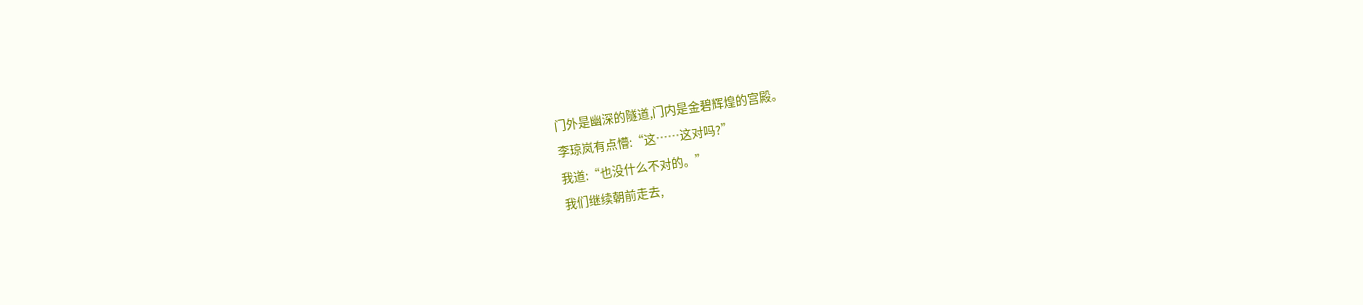门外是幽深的隧道,门内是金碧辉煌的宫殿。
李琼岚有点懵:“这……这对吗?”
我道:“也没什么不对的。”
我们继续朝前走去,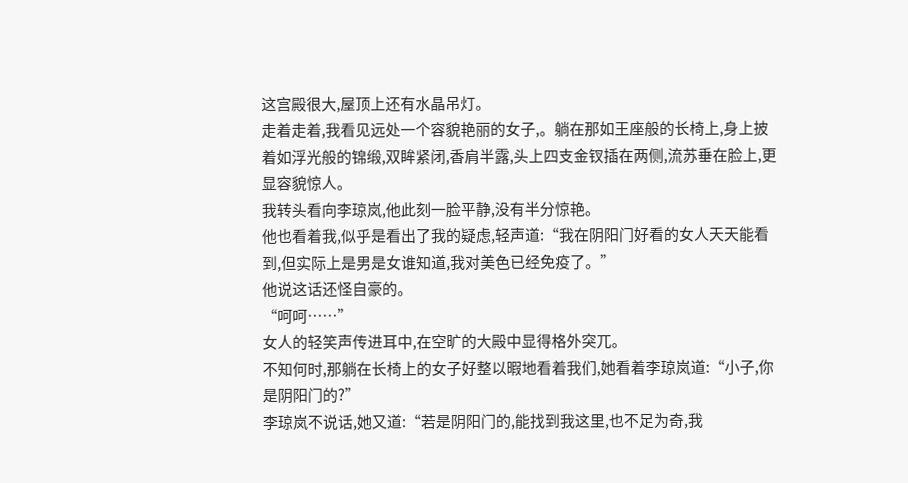这宫殿很大,屋顶上还有水晶吊灯。
走着走着,我看见远处一个容貌艳丽的女子,。躺在那如王座般的长椅上,身上披着如浮光般的锦缎,双眸紧闭,香肩半露,头上四支金钗插在两侧,流苏垂在脸上,更显容貌惊人。
我转头看向李琼岚,他此刻一脸平静,没有半分惊艳。
他也看着我,似乎是看出了我的疑虑,轻声道:“我在阴阳门好看的女人天天能看到,但实际上是男是女谁知道,我对美色已经免疫了。”
他说这话还怪自豪的。
“呵呵……”
女人的轻笑声传进耳中,在空旷的大殿中显得格外突兀。
不知何时,那躺在长椅上的女子好整以暇地看着我们,她看着李琼岚道:“小子,你是阴阳门的?”
李琼岚不说话,她又道:“若是阴阳门的,能找到我这里,也不足为奇,我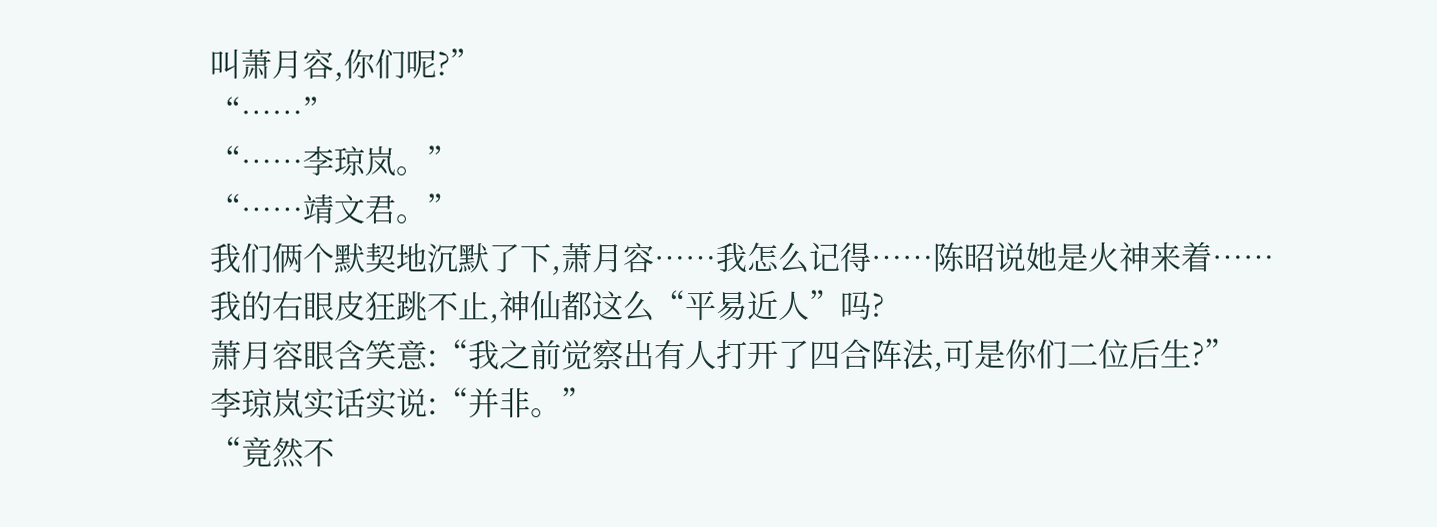叫萧月容,你们呢?”
“……”
“……李琼岚。”
“……靖文君。”
我们俩个默契地沉默了下,萧月容……我怎么记得……陈昭说她是火神来着……
我的右眼皮狂跳不止,神仙都这么“平易近人”吗?
萧月容眼含笑意:“我之前觉察出有人打开了四合阵法,可是你们二位后生?”
李琼岚实话实说:“并非。”
“竟然不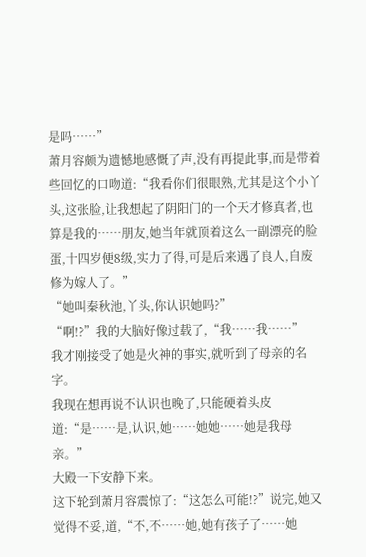是吗……”
萧月容颇为遗憾地感慨了声,没有再提此事,而是带着些回忆的口吻道:“我看你们很眼熟,尤其是这个小丫头,这张脸,让我想起了阴阳门的一个天才修真者,也算是我的……朋友,她当年就顶着这么一副漂亮的脸蛋,十四岁便8级,实力了得,可是后来遇了良人,自废修为嫁人了。”
“她叫秦秋池,丫头,你认识她吗?”
“啊!?”我的大脑好像过载了,“我……我……”
我才刚接受了她是火神的事实,就听到了母亲的名字。
我现在想再说不认识也晚了,只能硬着头皮道:“是……是,认识,她……她她……她是我母亲。”
大殿一下安静下来。
这下轮到萧月容震惊了:“这怎么可能!?”说完,她又觉得不妥,道,“不,不……她,她有孩子了……她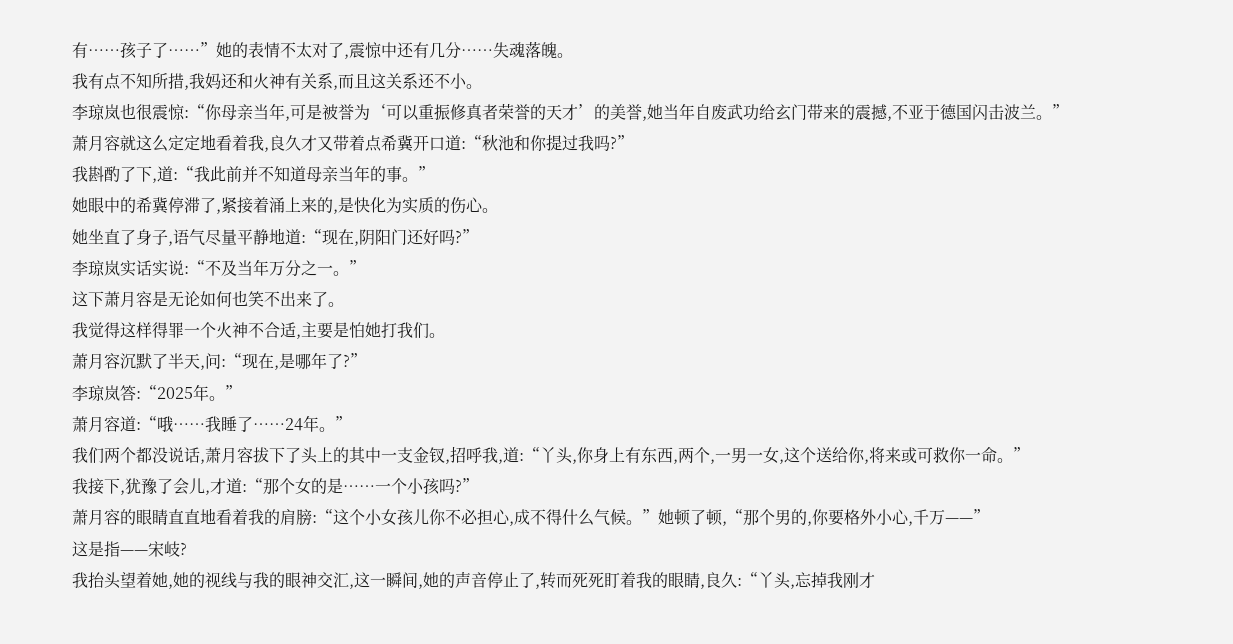有……孩子了……”她的表情不太对了,震惊中还有几分……失魂落魄。
我有点不知所措,我妈还和火神有关系,而且这关系还不小。
李琼岚也很震惊:“你母亲当年,可是被誉为‘可以重振修真者荣誉的天才’的美誉,她当年自废武功给玄门带来的震撼,不亚于德国闪击波兰。”
萧月容就这么定定地看着我,良久才又带着点希冀开口道:“秋池和你提过我吗?”
我斟酌了下,道:“我此前并不知道母亲当年的事。”
她眼中的希冀停滞了,紧接着涌上来的,是快化为实质的伤心。
她坐直了身子,语气尽量平静地道:“现在,阴阳门还好吗?”
李琼岚实话实说:“不及当年万分之一。”
这下萧月容是无论如何也笑不出来了。
我觉得这样得罪一个火神不合适,主要是怕她打我们。
萧月容沉默了半天,问:“现在,是哪年了?”
李琼岚答:“2025年。”
萧月容道:“哦……我睡了……24年。”
我们两个都没说话,萧月容拔下了头上的其中一支金钗,招呼我,道:“丫头,你身上有东西,两个,一男一女,这个送给你,将来或可救你一命。”
我接下,犹豫了会儿,才道:“那个女的是……一个小孩吗?”
萧月容的眼睛直直地看着我的肩膀:“这个小女孩儿你不必担心,成不得什么气候。”她顿了顿,“那个男的,你要格外小心,千万——”
这是指——宋岐?
我抬头望着她,她的视线与我的眼神交汇,这一瞬间,她的声音停止了,转而死死盯着我的眼睛,良久:“丫头,忘掉我刚才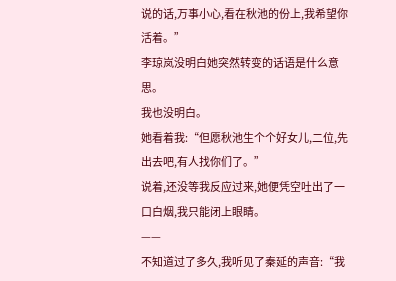说的话,万事小心,看在秋池的份上,我希望你活着。”
李琼岚没明白她突然转变的话语是什么意思。
我也没明白。
她看着我:“但愿秋池生个个好女儿,二位,先出去吧,有人找你们了。”
说着,还没等我反应过来,她便凭空吐出了一口白烟,我只能闭上眼睛。
——
不知道过了多久,我听见了秦延的声音:“我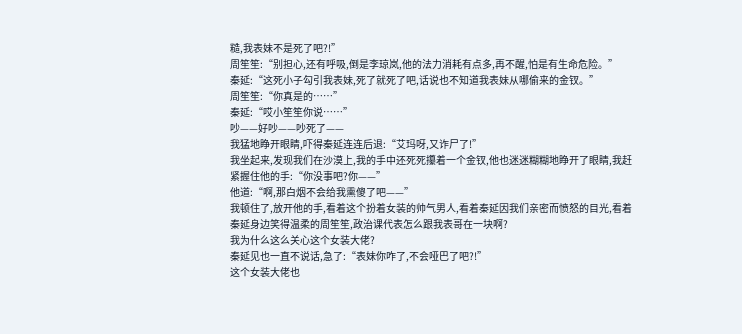糙,我表妹不是死了吧?!”
周笙笙:“别担心,还有呼吸,倒是李琼岚,他的法力消耗有点多,再不醒,怕是有生命危险。”
秦延:“这死小子勾引我表妹,死了就死了吧,话说也不知道我表妹从哪偷来的金钗。”
周笙笙:“你真是的……”
秦延:“哎小笙笙你说……”
吵——好吵——吵死了——
我猛地睁开眼睛,吓得秦延连连后退:“艾玛呀,又诈尸了!”
我坐起来,发现我们在沙漠上,我的手中还死死攥着一个金钗,他也迷迷糊糊地睁开了眼睛,我赶紧握住他的手:“你没事吧?你——”
他道:“啊,那白烟不会给我熏傻了吧——”
我顿住了,放开他的手,看着这个扮着女装的帅气男人,看着秦延因我们亲密而愤怒的目光,看着秦延身边笑得温柔的周笙笙,政治课代表怎么跟我表哥在一块啊?
我为什么这么关心这个女装大佬?
秦延见也一直不说话,急了:“表妹你咋了,不会哑巴了吧?!”
这个女装大佬也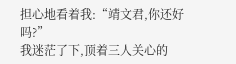担心地看着我:“靖文君,你还好吗?”
我迷茫了下,顶着三人关心的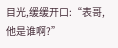目光,缓缓开口:“表哥,他是谁啊?”